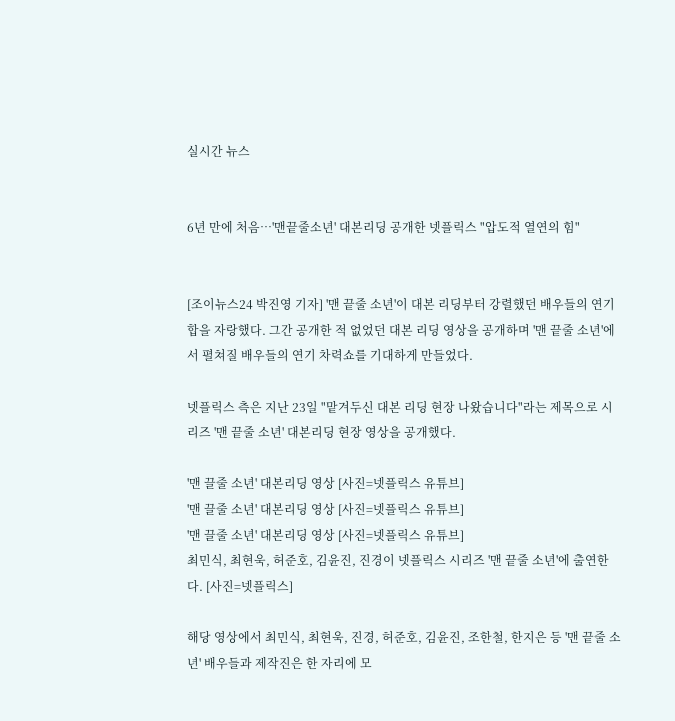실시간 뉴스


6년 만에 처음⋯'맨끝줄소년' 대본리딩 공개한 넷플릭스 "압도적 열연의 힘"


[조이뉴스24 박진영 기자] '맨 끝줄 소년'이 대본 리딩부터 강렬했던 배우들의 연기 합을 자랑했다. 그간 공개한 적 없었던 대본 리딩 영상을 공개하며 '맨 끝줄 소년'에서 펼쳐질 배우들의 연기 차력쇼를 기대하게 만들었다.

넷플릭스 측은 지난 23일 "맡겨두신 대본 리딩 현장 나왔습니다"라는 제목으로 시리즈 '맨 끝줄 소년' 대본리딩 현장 영상을 공개했다.

'맨 끌줄 소년' 대본리딩 영상 [사진=넷플릭스 유튜브]
'맨 끌줄 소년' 대본리딩 영상 [사진=넷플릭스 유튜브]
'맨 끌줄 소년' 대본리딩 영상 [사진=넷플릭스 유튜브]
최민식, 최현욱, 허준호, 김윤진, 진경이 넷플릭스 시리즈 '맨 끝줄 소년'에 출연한다. [사진=넷플릭스]

해당 영상에서 최민식, 최현욱, 진경, 허준호, 김윤진, 조한철, 한지은 등 '맨 끝줄 소년' 배우들과 제작진은 한 자리에 모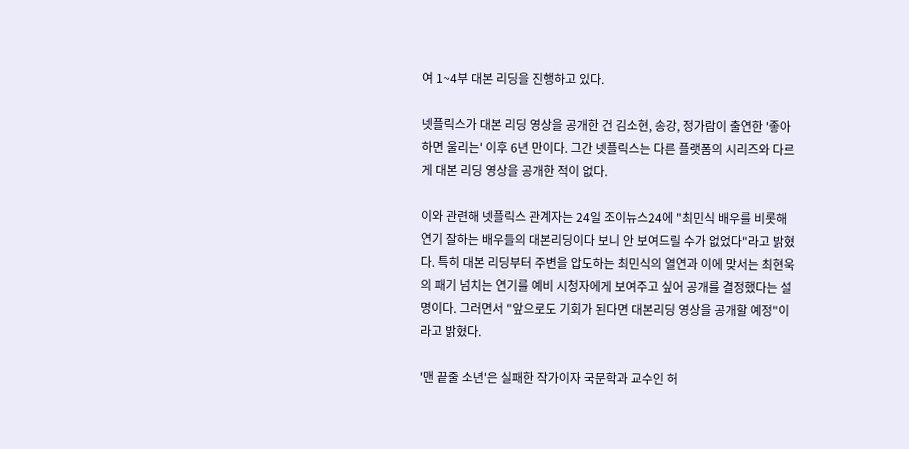여 1~4부 대본 리딩을 진행하고 있다.

넷플릭스가 대본 리딩 영상을 공개한 건 김소현, 송강, 정가람이 출연한 '좋아하면 울리는' 이후 6년 만이다. 그간 넷플릭스는 다른 플랫폼의 시리즈와 다르게 대본 리딩 영상을 공개한 적이 없다.

이와 관련해 넷플릭스 관계자는 24일 조이뉴스24에 "최민식 배우를 비롯해 연기 잘하는 배우들의 대본리딩이다 보니 안 보여드릴 수가 없었다"라고 밝혔다. 특히 대본 리딩부터 주변을 압도하는 최민식의 열연과 이에 맞서는 최현욱의 패기 넘치는 연기를 예비 시청자에게 보여주고 싶어 공개를 결정했다는 설명이다. 그러면서 "앞으로도 기회가 된다면 대본리딩 영상을 공개할 예정"이라고 밝혔다.

'맨 끝줄 소년'은 실패한 작가이자 국문학과 교수인 허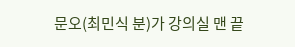문오(최민식 분)가 강의실 맨 끝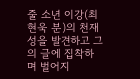줄 소년 이강(최현욱 분)의 천재성을 발견하고 그의 글에 집착하며 벌어지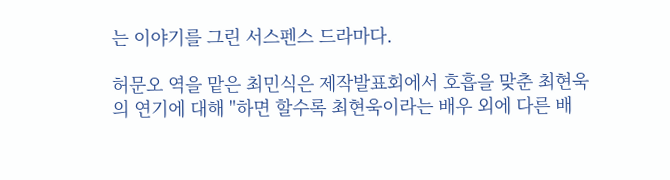는 이야기를 그린 서스펜스 드라마다.

허문오 역을 맡은 최민식은 제작발표회에서 호흡을 맞춘 최현욱의 연기에 대해 "하면 할수록 최현욱이라는 배우 외에 다른 배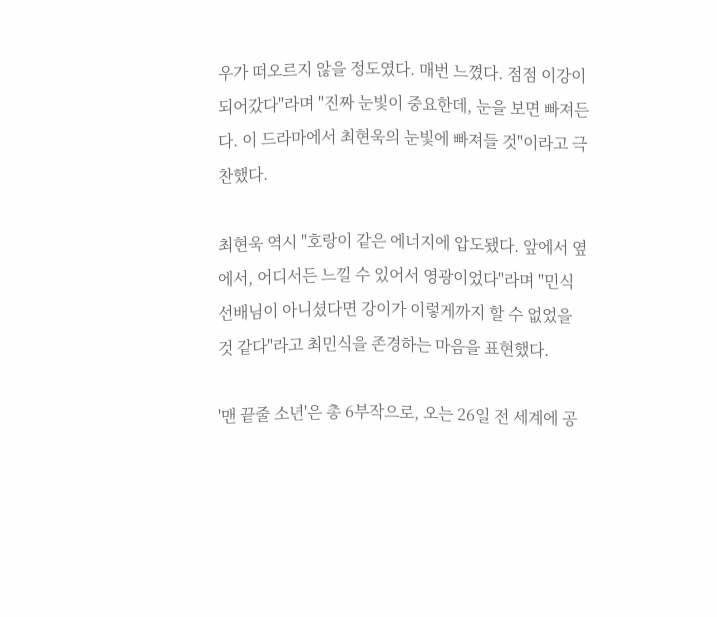우가 떠오르지 않을 정도였다. 매번 느꼈다. 점점 이강이 되어갔다"라며 "진짜 눈빛이 중요한데, 눈을 보면 빠져든다. 이 드라마에서 최현욱의 눈빛에 빠져들 것"이라고 극찬했다.

최현욱 역시 "호랑이 같은 에너지에 압도됐다. 앞에서 옆에서, 어디서든 느낄 수 있어서 영광이었다"라며 "민식 선배님이 아니셨다면 강이가 이렇게까지 할 수 없었을 것 같다"라고 최민식을 존경하는 마음을 표현했다.

'맨 끝줄 소년'은 총 6부작으로, 오는 26일 전 세계에 공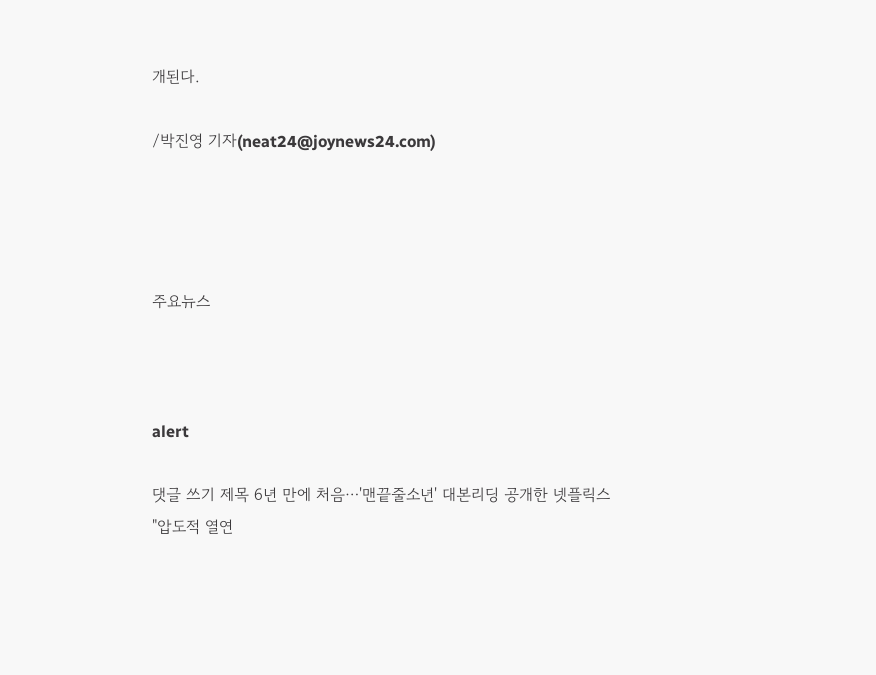개된다.

/박진영 기자(neat24@joynews24.com)




주요뉴스



alert

댓글 쓰기 제목 6년 만에 처음⋯'맨끝줄소년' 대본리딩 공개한 넷플릭스 "압도적 열연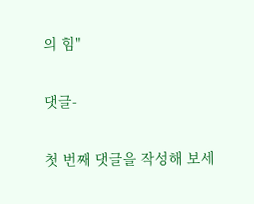의 힘"

댓글-

첫 번째 댓글을 작성해 보세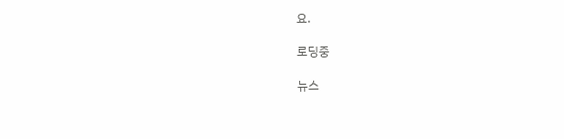요.

로딩중

뉴스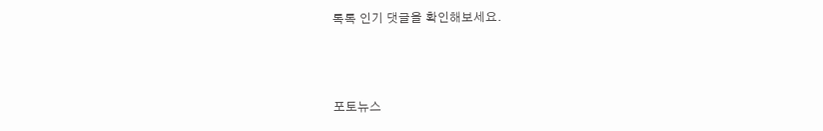톡톡 인기 댓글을 확인해보세요.



포토뉴스